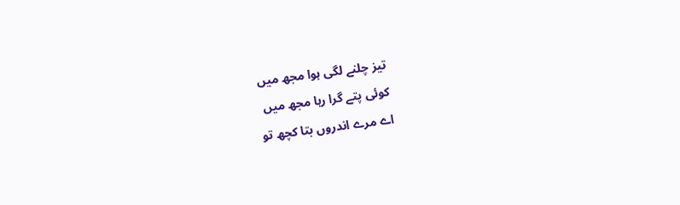تیز چلنے لگی ہوا مجھ میں
کوئی پتے گرا رہا مجھ میں
اے مرے اندروں بتا کچھ تو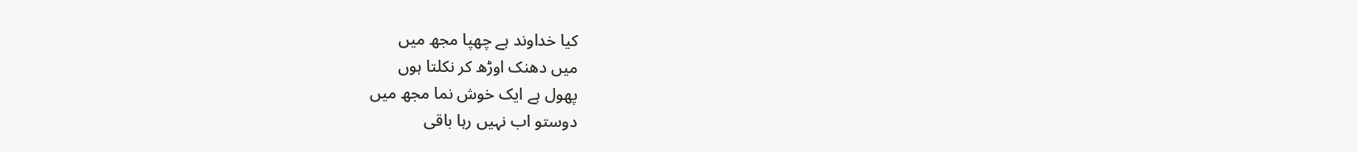کیا خداوند ہے چھپا مجھ میں
میں دھنک اوڑھ کر نکلتا ہوں
پھول ہے ایک خوش نما مجھ میں
دوستو اب نہیں رہا باقی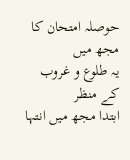حوصلہ امتحان کا مجھ میں
یہ طلوع و غروب کے منظر
ابتدا مجھ میں انتہا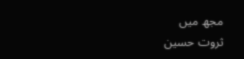مجھ میں
ثروت حسین